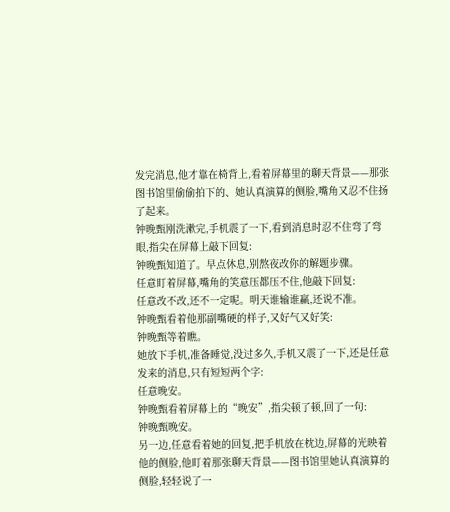发完消息,他才靠在椅背上,看着屏幕里的聊天背景——那张图书馆里偷偷拍下的、她认真演算的侧脸,嘴角又忍不住扬了起来。
钟晚甄刚洗漱完,手机震了一下,看到消息时忍不住弯了弯眼,指尖在屏幕上敲下回复:
钟晚甄知道了。早点休息,别熬夜改你的解题步骤。
任意盯着屏幕,嘴角的笑意压都压不住,他敲下回复:
任意改不改,还不一定呢。明天谁输谁赢,还说不准。
钟晚甄看着他那副嘴硬的样子,又好气又好笑:
钟晚甄等着瞧。
她放下手机,准备睡觉,没过多久,手机又震了一下,还是任意发来的消息,只有短短两个字:
任意晚安。
钟晚甄看着屏幕上的“晚安”,指尖顿了顿,回了一句:
钟晚甄晚安。
另一边,任意看着她的回复,把手机放在枕边,屏幕的光映着他的侧脸,他盯着那张聊天背景——图书馆里她认真演算的侧脸,轻轻说了一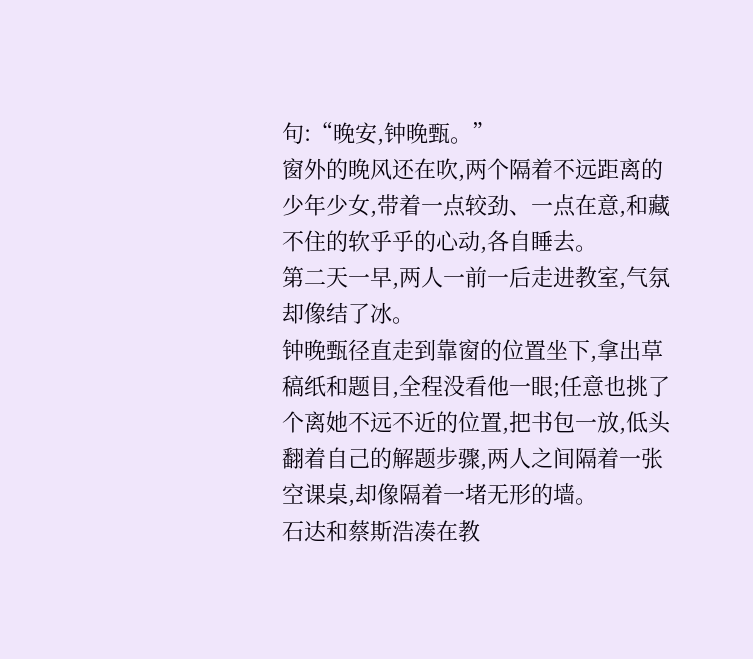句:“晚安,钟晚甄。”
窗外的晚风还在吹,两个隔着不远距离的少年少女,带着一点较劲、一点在意,和藏不住的软乎乎的心动,各自睡去。
第二天一早,两人一前一后走进教室,气氛却像结了冰。
钟晚甄径直走到靠窗的位置坐下,拿出草稿纸和题目,全程没看他一眼;任意也挑了个离她不远不近的位置,把书包一放,低头翻着自己的解题步骤,两人之间隔着一张空课桌,却像隔着一堵无形的墙。
石达和蔡斯浩凑在教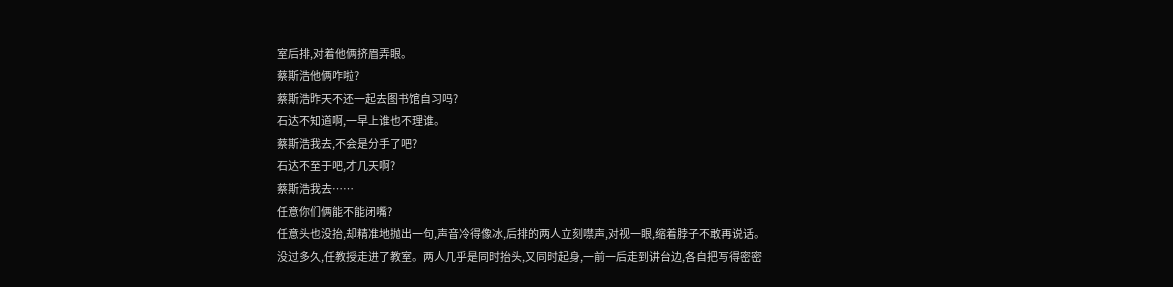室后排,对着他俩挤眉弄眼。
蔡斯浩他俩咋啦?
蔡斯浩昨天不还一起去图书馆自习吗?
石达不知道啊,一早上谁也不理谁。
蔡斯浩我去,不会是分手了吧?
石达不至于吧,才几天啊?
蔡斯浩我去……
任意你们俩能不能闭嘴?
任意头也没抬,却精准地抛出一句,声音冷得像冰,后排的两人立刻噤声,对视一眼,缩着脖子不敢再说话。
没过多久,任教授走进了教室。两人几乎是同时抬头,又同时起身,一前一后走到讲台边,各自把写得密密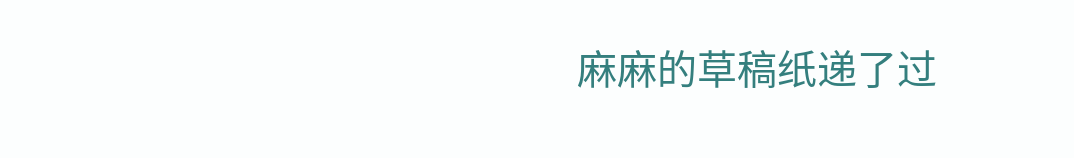麻麻的草稿纸递了过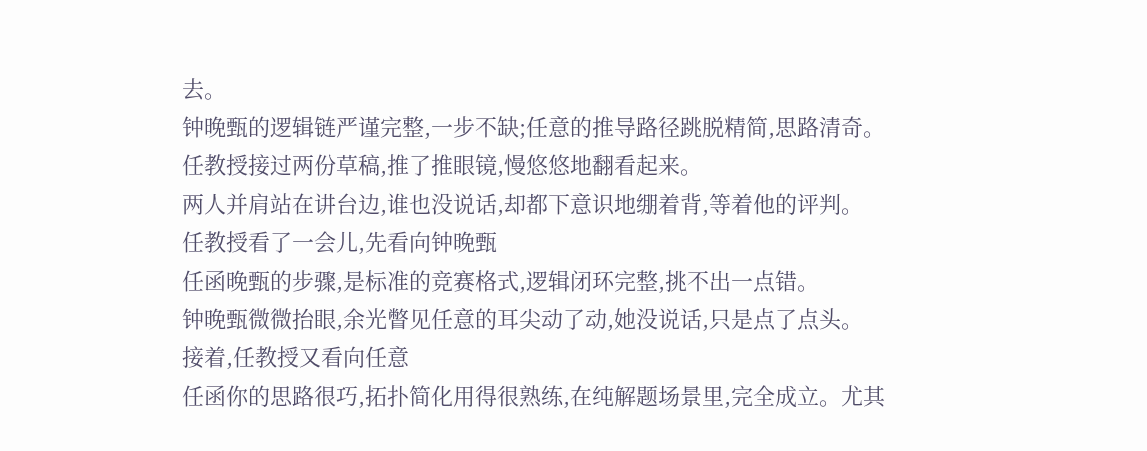去。
钟晚甄的逻辑链严谨完整,一步不缺;任意的推导路径跳脱精简,思路清奇。
任教授接过两份草稿,推了推眼镜,慢悠悠地翻看起来。
两人并肩站在讲台边,谁也没说话,却都下意识地绷着背,等着他的评判。
任教授看了一会儿,先看向钟晚甄
任函晚甄的步骤,是标准的竞赛格式,逻辑闭环完整,挑不出一点错。
钟晚甄微微抬眼,余光瞥见任意的耳尖动了动,她没说话,只是点了点头。
接着,任教授又看向任意
任函你的思路很巧,拓扑简化用得很熟练,在纯解题场景里,完全成立。尤其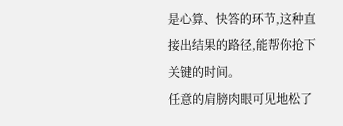是心算、快答的环节,这种直接出结果的路径,能帮你抢下关键的时间。
任意的肩膀肉眼可见地松了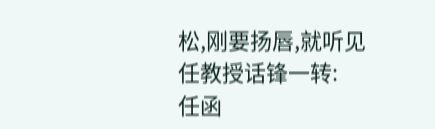松,刚要扬唇,就听见任教授话锋一转:
任函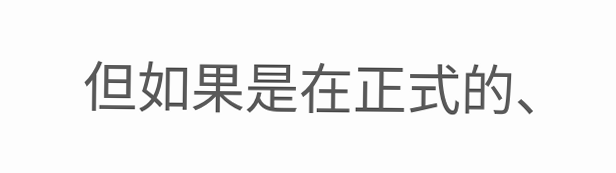但如果是在正式的、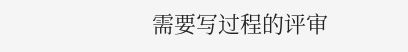需要写过程的评审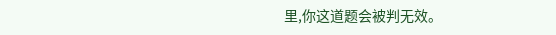里,你这道题会被判无效。